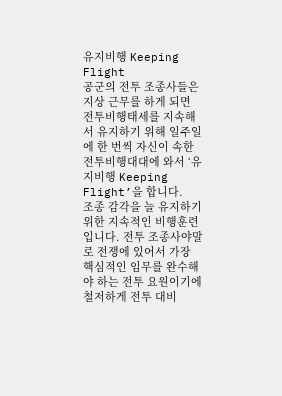유지비행 Keeping Flight
공군의 전투 조종사들은 지상 근무를 하게 되면 전투비행태세를 지속해서 유지하기 위해 일주일에 한 번씩 자신이 속한 전투비행대대에 와서 ‘유지비행 Keeping Flight’을 합니다.
조종 감각을 늘 유지하기 위한 지속적인 비행훈련입니다. 전투 조종사야말로 전쟁에 있어서 가장 핵심적인 임무를 완수해야 하는 전투 요원이기에 철저하게 전투 대비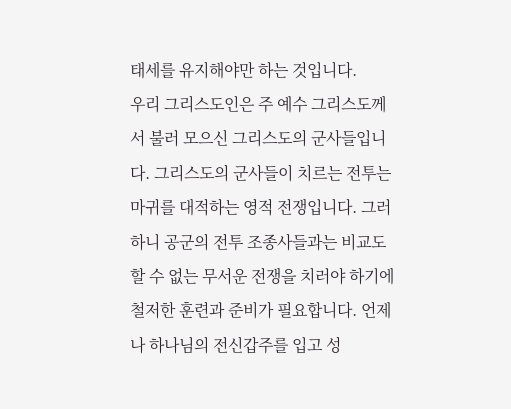태세를 유지해야만 하는 것입니다.
우리 그리스도인은 주 예수 그리스도께서 불러 모으신 그리스도의 군사들입니다. 그리스도의 군사들이 치르는 전투는 마귀를 대적하는 영적 전쟁입니다. 그러하니 공군의 전투 조종사들과는 비교도 할 수 없는 무서운 전쟁을 치러야 하기에 철저한 훈련과 준비가 필요합니다. 언제나 하나님의 전신갑주를 입고 성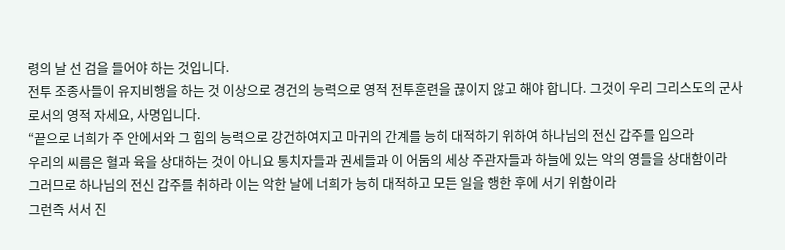령의 날 선 검을 들어야 하는 것입니다.
전투 조종사들이 유지비행을 하는 것 이상으로 경건의 능력으로 영적 전투훈련을 끊이지 않고 해야 합니다. 그것이 우리 그리스도의 군사로서의 영적 자세요, 사명입니다.
“끝으로 너희가 주 안에서와 그 힘의 능력으로 강건하여지고 마귀의 간계를 능히 대적하기 위하여 하나님의 전신 갑주를 입으라
우리의 씨름은 혈과 육을 상대하는 것이 아니요 통치자들과 권세들과 이 어둠의 세상 주관자들과 하늘에 있는 악의 영들을 상대함이라
그러므로 하나님의 전신 갑주를 취하라 이는 악한 날에 너희가 능히 대적하고 모든 일을 행한 후에 서기 위함이라
그런즉 서서 진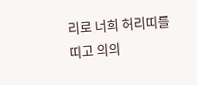리로 너희 허리띠를 띠고 의의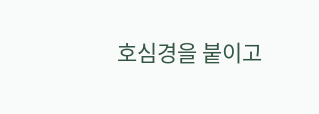호심경을 붙이고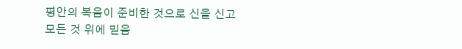평안의 복음이 준비한 것으로 신을 신고
모든 것 위에 믿음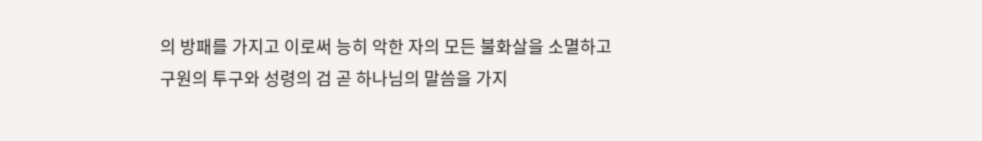의 방패를 가지고 이로써 능히 악한 자의 모든 불화살을 소멸하고
구원의 투구와 성령의 검 곧 하나님의 말씀을 가지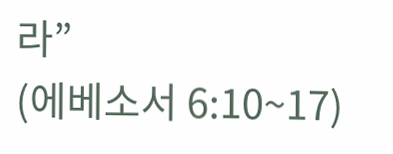라”
(에베소서 6:10~17)